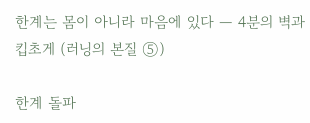한계는 몸이 아니라 마음에 있다 — 4분의 벽과 킵초게 (러닝의 본질 ⑤)

한계 돌파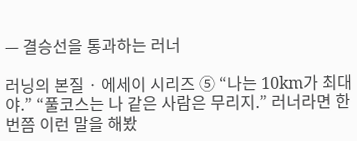— 결승선을 통과하는 러너

러닝의 본질 · 에세이 시리즈 ⑤ “나는 10km가 최대야.” “풀코스는 나 같은 사람은 무리지.” 러너라면 한 번쯤 이런 말을 해봤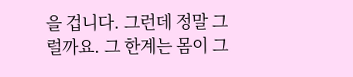을 겁니다. 그런데 정말 그럴까요. 그 한계는 몸이 그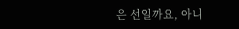은 선일까요, 아니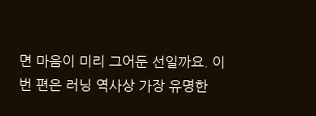면 마음이 미리 그어둔 선일까요. 이번 편은 러닝 역사상 가장 유명한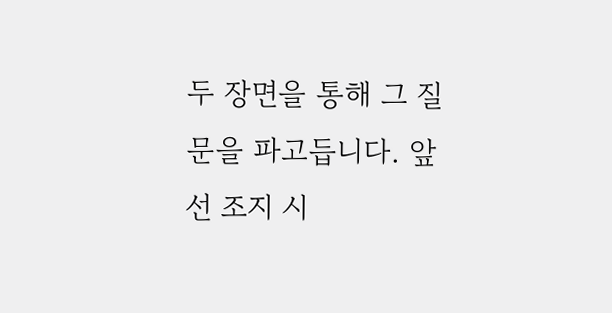두 장면을 통해 그 질문을 파고듭니다. 앞선 조지 시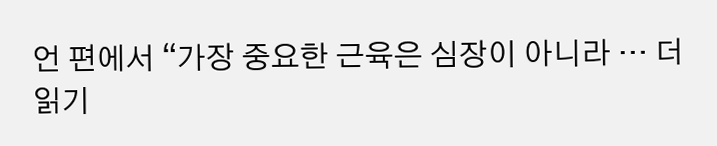언 편에서 “가장 중요한 근육은 심장이 아니라 … 더 읽기